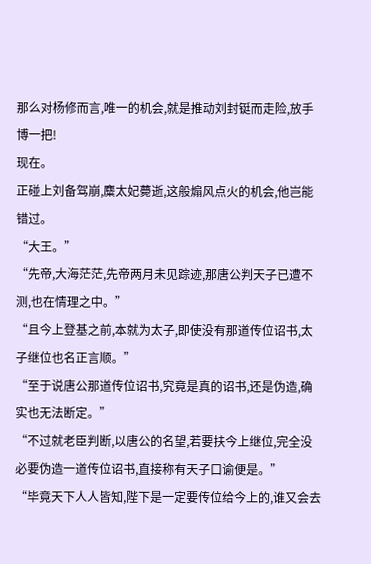那么对杨修而言,唯一的机会,就是推动刘封铤而走险,放手博一把!
现在。
正碰上刘备驾崩,麋太妃薨逝,这般煽风点火的机会,他岂能错过。
“大王。”
“先帝,大海茫茫,先帝两月未见踪迹,那唐公判天子已遭不测,也在情理之中。”
“且今上登基之前,本就为太子,即使没有那道传位诏书,太子继位也名正言顺。”
“至于说唐公那道传位诏书,究竟是真的诏书,还是伪造,确实也无法断定。”
“不过就老臣判断,以唐公的名望,若要扶今上继位,完全没必要伪造一道传位诏书,直接称有天子口谕便是。”
“毕竟天下人人皆知,陛下是一定要传位给今上的,谁又会去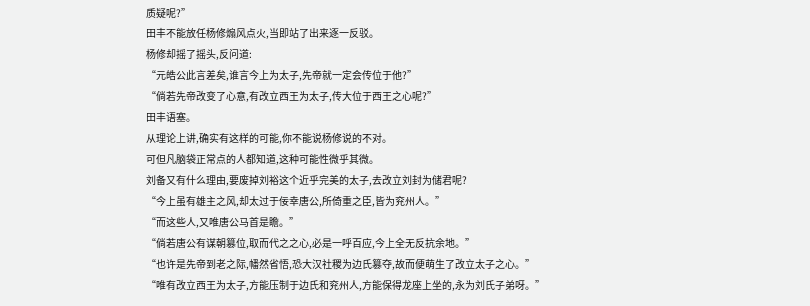质疑呢?”
田丰不能放任杨修煽风点火,当即站了出来逐一反驳。
杨修却摇了摇头,反问道:
“元皓公此言差矣,谁言今上为太子,先帝就一定会传位于他?”
“倘若先帝改变了心意,有改立西王为太子,传大位于西王之心呢?”
田丰语塞。
从理论上讲,确实有这样的可能,你不能说杨修说的不对。
可但凡脑袋正常点的人都知道,这种可能性微乎其微。
刘备又有什么理由,要废掉刘裕这个近乎完美的太子,去改立刘封为储君呢?
“今上虽有雄主之风,却太过于佞幸唐公,所倚重之臣,皆为兖州人。”
“而这些人,又唯唐公马首是瞻。”
“倘若唐公有谋朝篡位,取而代之之心,必是一呼百应,今上全无反抗余地。”
“也许是先帝到老之际,幡然省悟,恐大汉社稷为边氏篡夺,故而便萌生了改立太子之心。”
“唯有改立西王为太子,方能压制于边氏和兖州人,方能保得龙座上坐的,永为刘氏子弟呀。”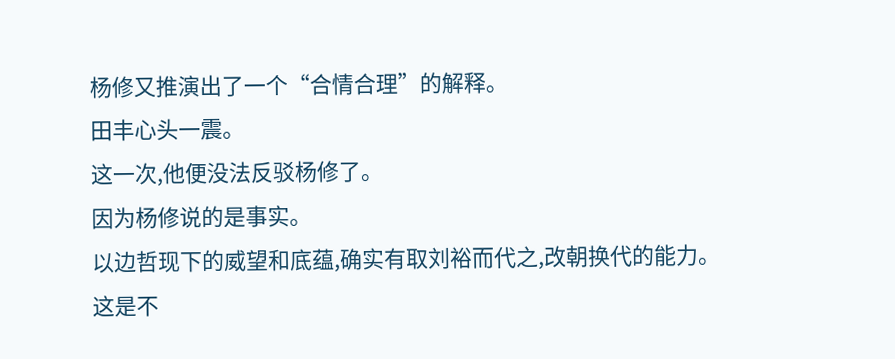杨修又推演出了一个“合情合理”的解释。
田丰心头一震。
这一次,他便没法反驳杨修了。
因为杨修说的是事实。
以边哲现下的威望和底蕴,确实有取刘裕而代之,改朝换代的能力。
这是不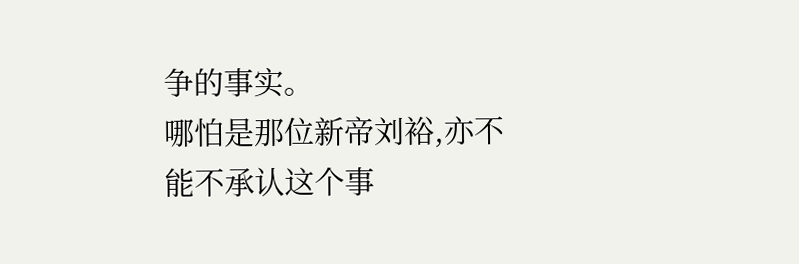争的事实。
哪怕是那位新帝刘裕,亦不能不承认这个事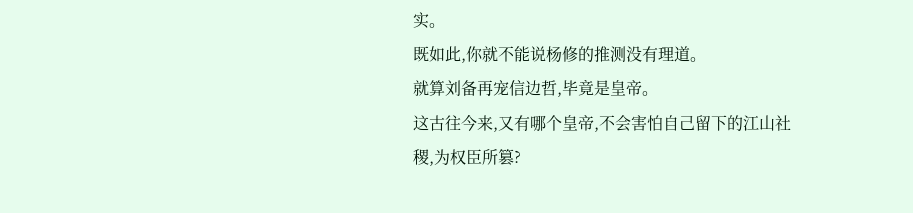实。
既如此,你就不能说杨修的推测没有理道。
就算刘备再宠信边哲,毕竟是皇帝。
这古往今来,又有哪个皇帝,不会害怕自己留下的江山社稷,为权臣所篡?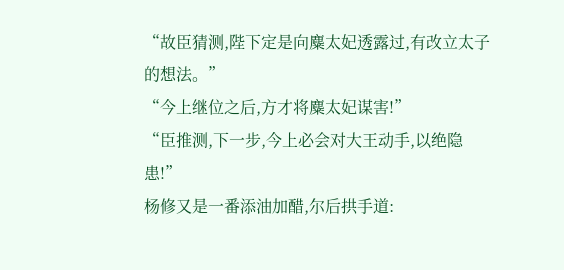“故臣猜测,陛下定是向麋太妃透露过,有改立太子的想法。”
“今上继位之后,方才将麋太妃谋害!”
“臣推测,下一步,今上必会对大王动手,以绝隐患!”
杨修又是一番添油加醋,尔后拱手道: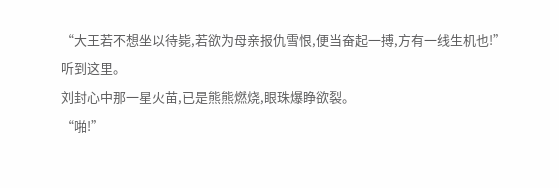“大王若不想坐以待毙,若欲为母亲报仇雪恨,便当奋起一搏,方有一线生机也!”
听到这里。
刘封心中那一星火苗,已是熊熊燃烧,眼珠爆睁欲裂。
“啪!”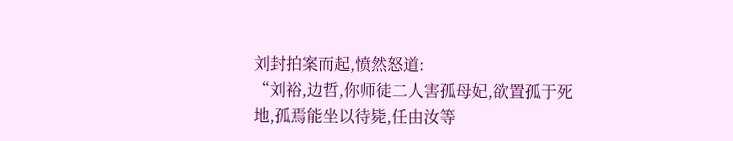刘封拍案而起,愤然怒道:
“刘裕,边哲,你师徒二人害孤母妃,欲置孤于死地,孤焉能坐以待毙,任由汝等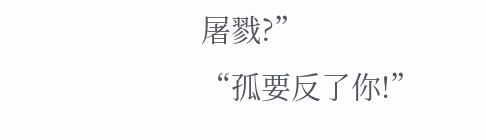屠戮?”
“孤要反了你!”